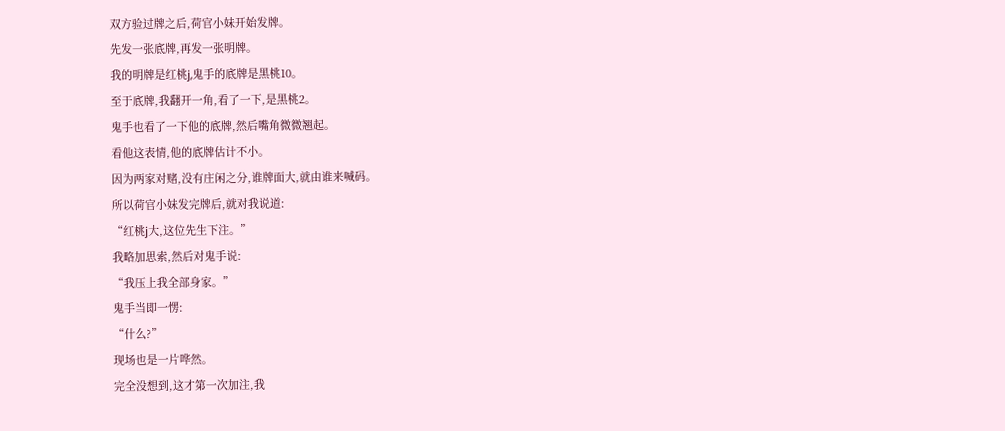双方验过牌之后,荷官小妹开始发牌。
先发一张底牌,再发一张明牌。
我的明牌是红桃j,鬼手的底牌是黑桃10。
至于底牌,我翻开一角,看了一下,是黑桃2。
鬼手也看了一下他的底牌,然后嘴角微微翘起。
看他这表情,他的底牌估计不小。
因为两家对赌,没有庄闲之分,谁牌面大,就由谁来喊码。
所以荷官小妹发完牌后,就对我说道:
“红桃j大,这位先生下注。”
我略加思索,然后对鬼手说:
“我压上我全部身家。”
鬼手当即一愣:
“什么?”
现场也是一片哗然。
完全没想到,这才第一次加注,我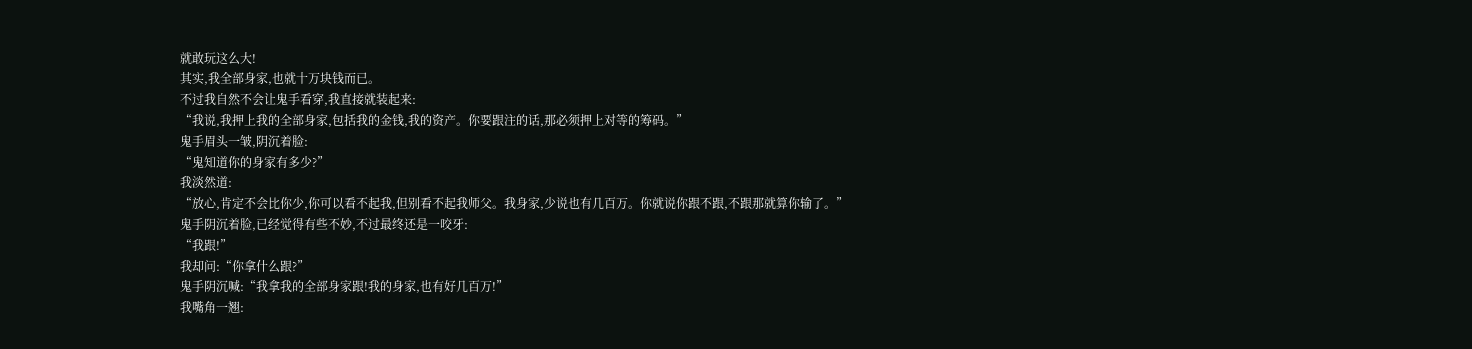就敢玩这么大!
其实,我全部身家,也就十万块钱而已。
不过我自然不会让鬼手看穿,我直接就装起来:
“我说,我押上我的全部身家,包括我的金钱,我的资产。你要跟注的话,那必须押上对等的筹码。”
鬼手眉头一皱,阴沉着脸:
“鬼知道你的身家有多少?”
我淡然道:
“放心,肯定不会比你少,你可以看不起我,但别看不起我师父。我身家,少说也有几百万。你就说你跟不跟,不跟那就算你输了。”
鬼手阴沉着脸,已经觉得有些不妙,不过最终还是一咬牙:
“我跟!”
我却问:“你拿什么跟?”
鬼手阴沉喊:“我拿我的全部身家跟!我的身家,也有好几百万!”
我嘴角一翘: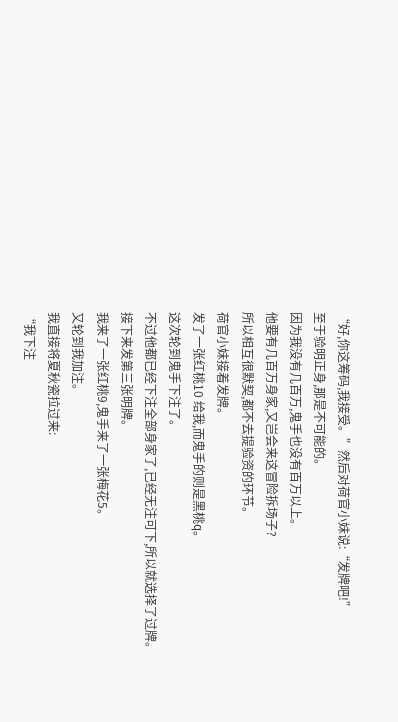“好,你这筹码,我接受。”然后对荷官小妹说:“发牌吧!”
至于验明正身,那是不可能的。
因为我没有几百万,鬼手也没有百万以上。
他要有几百万身家,又岂会来这冒险拆场子?
所以相互很默契,都不去提验资的环节。
荷官小妹接着发牌。
发了一张红桃10 给我,而鬼手的则是黑桃q。
这次轮到鬼手下注了。
不过他都已经下注全部身家了,已经无注可下,所以就选择了过牌。
接下来发第三张明牌。
我来了一张红桃9,鬼手来了一张梅花5。
又轮到我加注。
我直接将夏秋瓷拉过来:
“我下注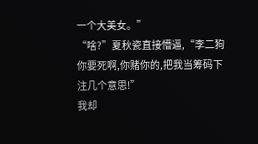一个大美女。”
“啥?”夏秋瓷直接懵逼,“李二狗你要死啊,你赌你的,把我当筹码下注几个意思!”
我却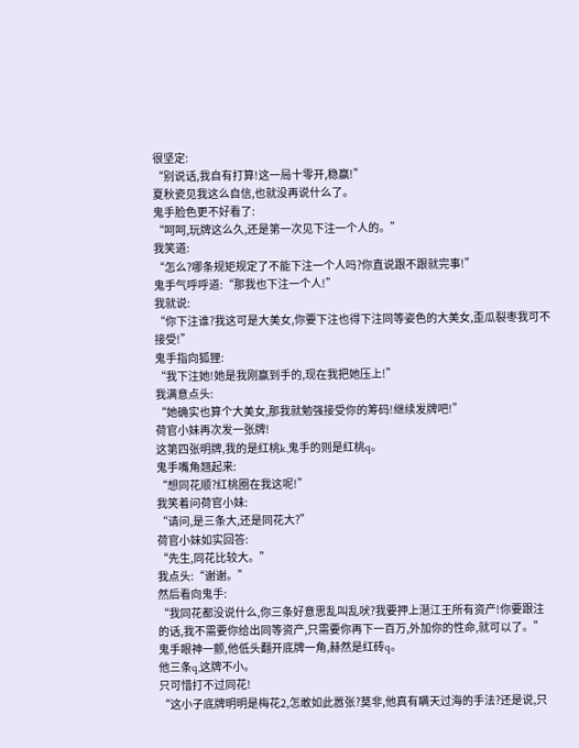很坚定:
“别说话,我自有打算!这一局十零开,稳赢!”
夏秋瓷见我这么自信,也就没再说什么了。
鬼手脸色更不好看了:
“呵呵,玩牌这么久,还是第一次见下注一个人的。”
我笑道:
“怎么?哪条规矩规定了不能下注一个人吗?你直说跟不跟就完事!”
鬼手气呼呼道:“那我也下注一个人!”
我就说:
“你下注谁?我这可是大美女,你要下注也得下注同等姿色的大美女,歪瓜裂枣我可不接受!”
鬼手指向狐狸:
“我下注她!她是我刚赢到手的,现在我把她压上!”
我满意点头:
“她确实也算个大美女,那我就勉强接受你的筹码!继续发牌吧!”
荷官小妹再次发一张牌!
这第四张明牌,我的是红桃k,鬼手的则是红桃q。
鬼手嘴角翘起来:
“想同花顺?红桃圈在我这呢!”
我笑着问荷官小妹:
“请问,是三条大,还是同花大?”
荷官小妹如实回答:
“先生,同花比较大。”
我点头:“谢谢。”
然后看向鬼手:
“我同花都没说什么,你三条好意思乱叫乱吠?我要押上潖江王所有资产!你要跟注的话,我不需要你给出同等资产,只需要你再下一百万,外加你的性命,就可以了。”
鬼手眼神一颤,他低头翻开底牌一角,赫然是红砖q。
他三条q,这牌不小。
只可惜打不过同花!
“这小子底牌明明是梅花2,怎敢如此嚣张?莫非,他真有瞒天过海的手法?还是说,只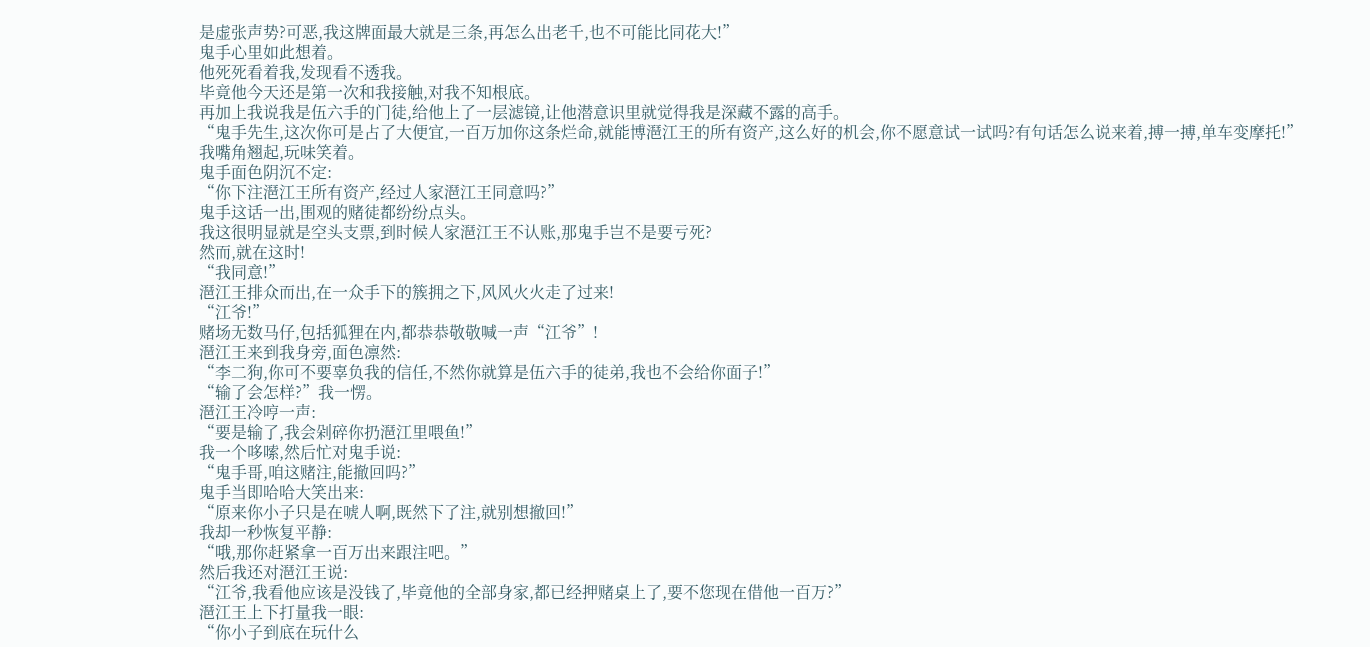是虚张声势?可恶,我这牌面最大就是三条,再怎么出老千,也不可能比同花大!”
鬼手心里如此想着。
他死死看着我,发现看不透我。
毕竟他今天还是第一次和我接触,对我不知根底。
再加上我说我是伍六手的门徒,给他上了一层滤镜,让他潜意识里就觉得我是深藏不露的高手。
“鬼手先生,这次你可是占了大便宜,一百万加你这条烂命,就能博潖江王的所有资产,这么好的机会,你不愿意试一试吗?有句话怎么说来着,搏一搏,单车变摩托!”
我嘴角翘起,玩味笑着。
鬼手面色阴沉不定:
“你下注潖江王所有资产,经过人家潖江王同意吗?”
鬼手这话一出,围观的赌徒都纷纷点头。
我这很明显就是空头支票,到时候人家潖江王不认账,那鬼手岂不是要亏死?
然而,就在这时!
“我同意!”
潖江王排众而出,在一众手下的簇拥之下,风风火火走了过来!
“江爷!”
赌场无数马仔,包括狐狸在内,都恭恭敬敬喊一声“江爷”!
潖江王来到我身旁,面色凛然:
“李二狗,你可不要辜负我的信任,不然你就算是伍六手的徒弟,我也不会给你面子!”
“输了会怎样?”我一愣。
潖江王冷哼一声:
“要是输了,我会剁碎你扔潖江里喂鱼!”
我一个哆嗦,然后忙对鬼手说:
“鬼手哥,咱这赌注,能撤回吗?”
鬼手当即哈哈大笑出来:
“原来你小子只是在唬人啊,既然下了注,就别想撤回!”
我却一秒恢复平静:
“哦,那你赶紧拿一百万出来跟注吧。”
然后我还对潖江王说:
“江爷,我看他应该是没钱了,毕竟他的全部身家,都已经押赌桌上了,要不您现在借他一百万?”
潖江王上下打量我一眼:
“你小子到底在玩什么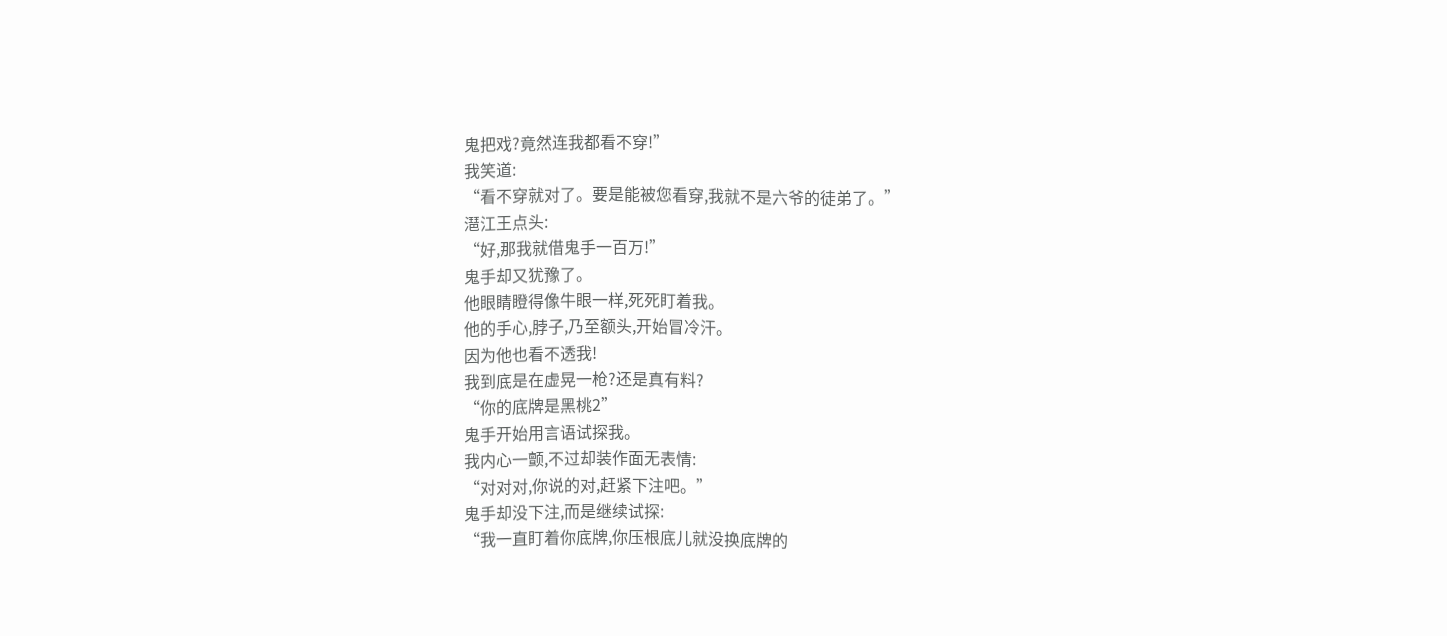鬼把戏?竟然连我都看不穿!”
我笑道:
“看不穿就对了。要是能被您看穿,我就不是六爷的徒弟了。”
潖江王点头:
“好,那我就借鬼手一百万!”
鬼手却又犹豫了。
他眼睛瞪得像牛眼一样,死死盯着我。
他的手心,脖子,乃至额头,开始冒冷汗。
因为他也看不透我!
我到底是在虚晃一枪?还是真有料?
“你的底牌是黑桃2”
鬼手开始用言语试探我。
我内心一颤,不过却装作面无表情:
“对对对,你说的对,赶紧下注吧。”
鬼手却没下注,而是继续试探:
“我一直盯着你底牌,你压根底儿就没换底牌的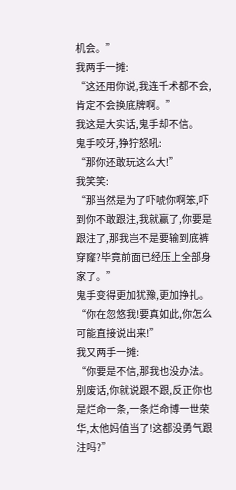机会。”
我两手一摊:
“这还用你说,我连千术都不会,肯定不会换底牌啊。”
我这是大实话,鬼手却不信。
鬼手咬牙,狰狞怒吼:
“那你还敢玩这么大!”
我笑笑:
“那当然是为了吓唬你啊笨,吓到你不敢跟注,我就赢了,你要是跟注了,那我岂不是要输到底裤穿窿?毕竟前面已经压上全部身家了。”
鬼手变得更加犹豫,更加挣扎。
“你在忽悠我!要真如此,你怎么可能直接说出来!”
我又两手一摊:
“你要是不信,那我也没办法。别废话,你就说跟不跟,反正你也是烂命一条,一条烂命博一世荣华,太他妈值当了!这都没勇气跟注吗?”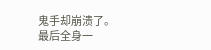鬼手却崩溃了。
最后全身一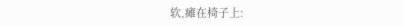软,瘫在椅子上: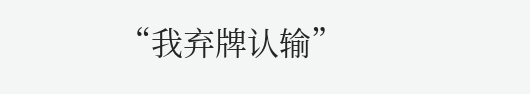“我弃牌认输”